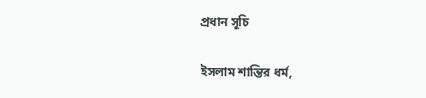প্রধান সূচি

ইসলাম শান্তির ধর্ম,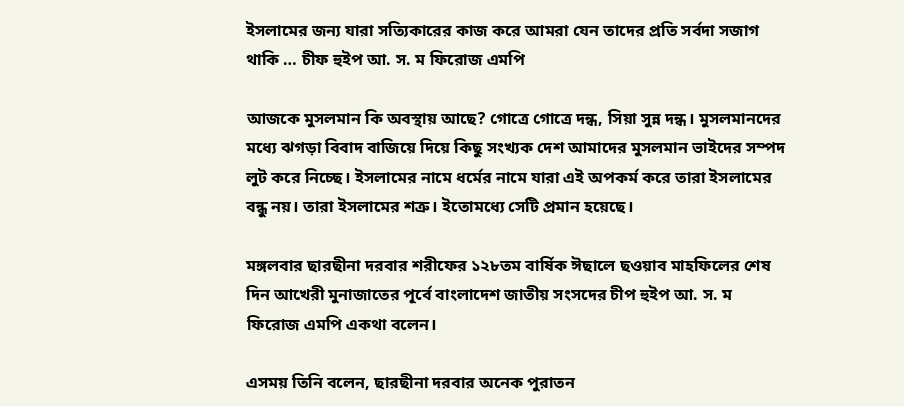ইসলামের জন্য যারা সত্যিকারের কাজ করে আমরা যেন তাদের প্রতি সর্বদা সজাগ থাকি … চীফ হুইপ আ. স. ম ফিরোজ এমপি

আজকে মুসলমান কি অবস্থায় আছে? গোত্রে গোত্রে দন্ধ, সিয়া সুন্ন দন্ধ। মুসলমানদের মধ্যে ঝগড়া বিবাদ বাজিয়ে দিয়ে কিছু সংখ্যক দেশ আমাদের মুসলমান ভাইদের সম্পদ লুট করে নিচ্ছে। ইসলামের নামে ধর্মের নামে যারা এই অপকর্ম করে তারা ইসলামের বন্ধু নয়। তারা ইসলামের শত্রু। ইতোমধ্যে সেটি প্রমান হয়েছে।

মঙ্গলবার ছারছীনা দরবার শরীফের ১২৮তম বার্ষিক ঈছালে ছওয়াব মাহফিলের শেষ দিন আখেরী মুনাজাতের পূর্বে বাংলাদেশ জাতীয় সংসদের চীপ হুইপ আ. স. ম ফিরোজ এমপি একথা বলেন।

এসময় তিনি বলেন, ছারছীনা দরবার অনেক পুরাতন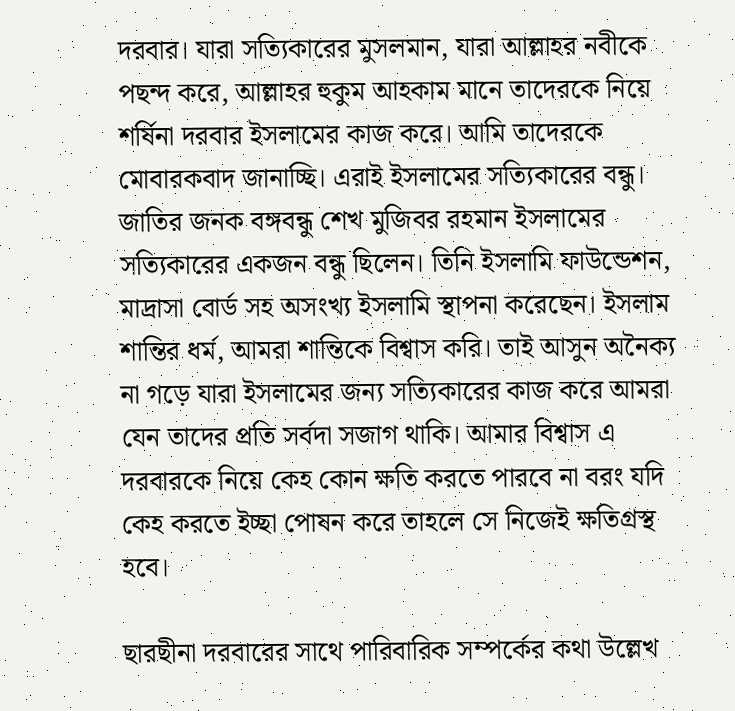দরবার। যারা সত্যিকারের মুসলমান, যারা আল্লাহর নবীকে পছন্দ করে, আল্লাহর হুকুম আহকাম মানে তাদেরকে নিয়ে শর্ষিনা দরবার ইসলামের কাজ করে। আমি তাদেরকে মোবারকবাদ জানাচ্ছি। এরাই ইসলামের সত্যিকারের বন্ধু। জাতির জনক বঙ্গবন্ধু শেখ মুজিবর রহমান ইসলামের সত্যিকারের একজন বন্ধু ছিলেন। তিনি ইসলামি ফাউন্ডেশন, মাদ্রাসা বোর্ড সহ অসংখ্য ইসলামি স্থাপনা করেছেন। ইসলাম শান্তির ধর্ম, আমরা শান্তিকে বিশ্বাস করি। তাই আসুন অনৈক্য না গড়ে যারা ইসলামের জন্য সত্যিকারের কাজ করে আমরা যেন তাদের প্রতি সর্বদা সজাগ থাকি। আমার বিশ্বাস এ দরবারকে নিয়ে কেহ কোন ক্ষতি করতে পারবে না বরং যদি কেহ করতে ইচ্ছা পোষন করে তাহলে সে নিজেই ক্ষতিগ্রস্থ হবে।

ছারছীনা দরবারের সাথে পারিবারিক সম্পর্কের কথা উল্লেখ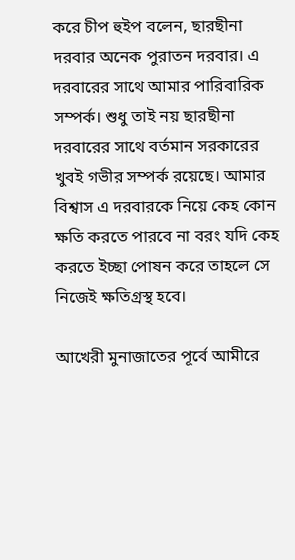করে চীপ হুইপ বলেন, ছারছীনা দরবার অনেক পুরাতন দরবার। এ দরবারের সাথে আমার পারিবারিক সম্পর্ক। শুধু তাই নয় ছারছীনা দরবারের সাথে বর্তমান সরকারের খুবই গভীর সম্পর্ক রয়েছে। আমার বিশ্বাস এ দরবারকে নিয়ে কেহ কোন ক্ষতি করতে পারবে না বরং যদি কেহ করতে ইচ্ছা পোষন করে তাহলে সে নিজেই ক্ষতিগ্রস্থ হবে।

আখেরী মুনাজাতের পূর্বে আমীরে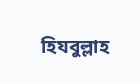হিযবুল্লাহ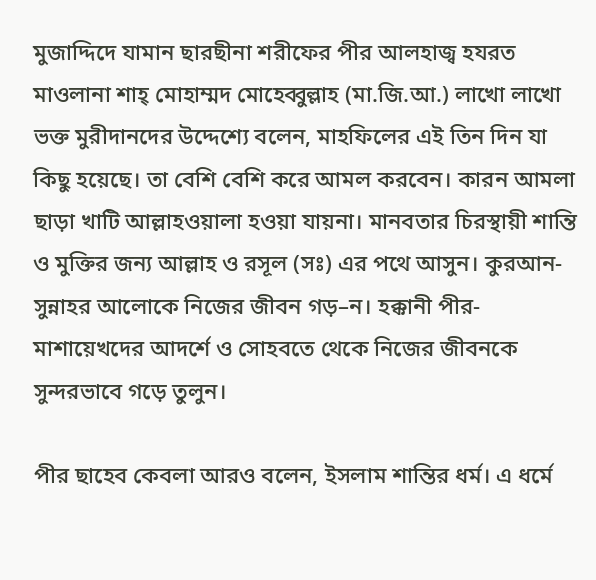মুজাদ্দিদে যামান ছারছীনা শরীফের পীর আলহাজ্ব হযরত মাওলানা শাহ্ মোহাম্মদ মোহেব্বুল্লাহ (মা.জি.আ.) লাখো লাখো ভক্ত মুরীদানদের উদ্দেশ্যে বলেন, মাহফিলের এই তিন দিন যা কিছু হয়েছে। তা বেশি বেশি করে আমল করবেন। কারন আমলা ছাড়া খাটি আল্লাহওয়ালা হওয়া যায়না। মানবতার চিরস্থায়ী শান্তি ও মুক্তির জন্য আল্লাহ ও রসূল (সঃ) এর পথে আসুন। কুরআন-সুন্নাহর আলোকে নিজের জীবন গড়–ন। হক্কানী পীর-মাশায়েখদের আদর্শে ও সোহবতে থেকে নিজের জীবনকে সুন্দরভাবে গড়ে তুলুন।

পীর ছাহেব কেবলা আরও বলেন, ইসলাম শান্তির ধর্ম। এ ধর্মে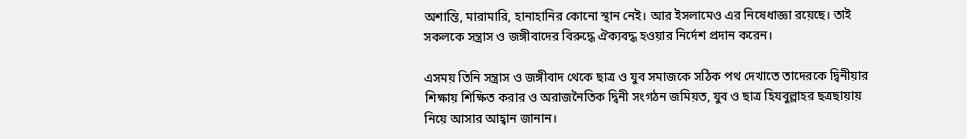অশান্তি, মারামারি, হানাহানির কোনো স্থান নেই। আর ইসলামেও এর নিষেধাজ্ঞা রয়েছে। তাই সকলকে সন্ত্রাস ও জঙ্গীবাদের বিরুদ্ধে ঐক্যবদ্ধ হওয়ার নির্দেশ প্রদান করেন।

এসময় তিনি সন্ত্রাস ও জঙ্গীবাদ থেকে ছাত্র ও যুব সমাজকে সঠিক পথ দেখাতে তাদেরকে দ্বিনীয়ার শিক্ষায় শিক্ষিত করার ও অরাজনৈতিক দ্বিনী সংগঠন জমিয়ত, যুব ও ছাত্র হিযবুল্লাহর ছত্রছায়ায় নিয়ে আসার আহ্বান জানান।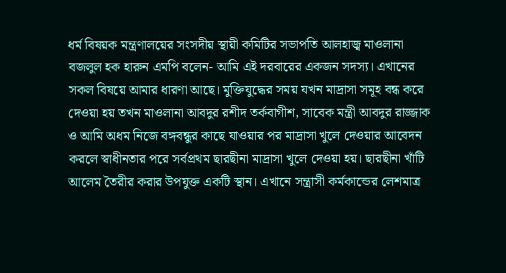ধর্ম বিষয়ক মন্ত্রণালয়ের সংসদীয় স্থায়ী কমিটির সভাপতি আলহাজ্ব মাওলানা বজলুল হক হারুন এমপি বলেন- আমি এই দরবারের একজন সদস্য। এখানের সকল বিষয়ে আমার ধারণা আছে। মুক্তিযুদ্ধের সময় যখন মাদ্রাসা সমূহ বন্ধ করে দেওয়া হয় তখন মাওলানা আবদুর রশীদ তর্কবাগীশ, সাবেক মন্ত্রী আবদুর রাজ্জাক ও আমি অধম নিজে বঙ্গবন্ধুর কাছে যাওয়ার পর মাদ্রাসা খুলে দেওয়ার আবেদন করলে স্বাধীনতার পরে সর্বপ্রথম ছারছীনা মাদ্রাসা খুলে দেওয়া হয়। ছারছীনা খাঁটি আলেম তৈরীর করার উপযুক্ত একটি স্থান। এখানে সন্ত্রাসী কর্মকান্ডের লেশমাত্র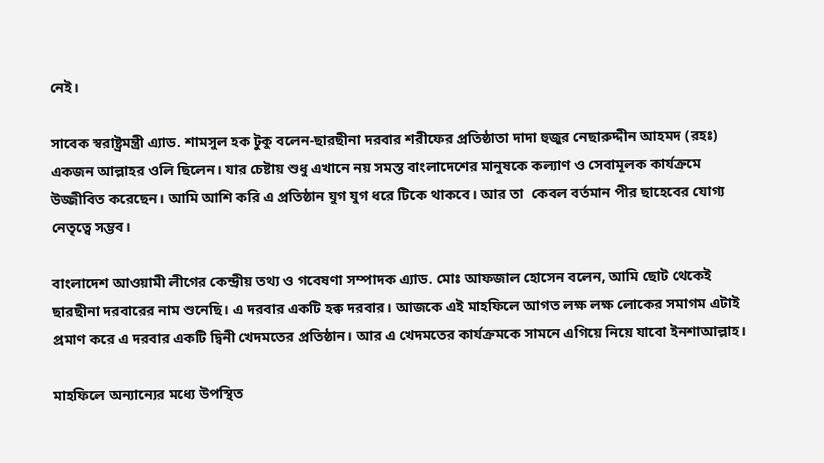নেই।

সাবেক স্বরাষ্ট্রমন্ত্রী এ্যাড. শামসুল হক টুকু বলেন-ছারছীনা দরবার শরীফের প্রতিষ্ঠাতা দাদা হুজুর নেছারুদ্দীন আহমদ (রহঃ) একজন আল্লাহর ওলি ছিলেন। যার চেষ্টায় শুধু এখানে নয় সমস্ত বাংলাদেশের মানুষকে কল্যাণ ও সেবামূলক কার্যক্রমে উজ্জীবিত করেছেন। আমি আশি করি এ প্রতিষ্ঠান যুগ যুগ ধরে টিকে থাকবে। আর তা  কেবল বর্তমান পীর ছাহেবের যোগ্য নেতৃত্বে সম্ভব।

বাংলাদেশ আওয়ামী লীগের কেন্দ্রীয় তথ্য ও গবেষণা সম্পাদক এ্যাড. মোঃ আফজাল হোসেন বলেন, আমি ছোট থেকেই ছারছীনা দরবারের নাম শুনেছি। এ দরবার একটি হক্ব দরবার। আজকে এই মাহফিলে আগত লক্ষ লক্ষ লোকের সমাগম এটাই প্রমাণ করে এ দরবার একটি দ্বিনী খেদমতের প্রতিষ্ঠান। আর এ খেদমতের কার্যক্রমকে সামনে এগিয়ে নিয়ে যাবো ইনশাআল্লাহ।

মাহফিলে অন্যান্যের মধ্যে উপস্থিত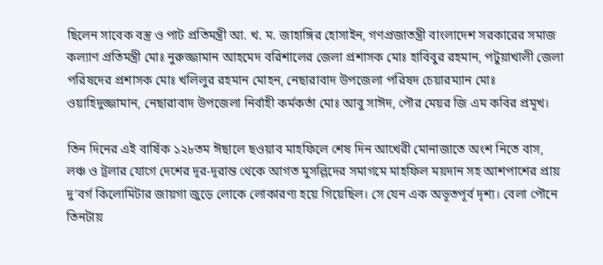ছিলেন সাবেক বস্ত্র ও পাট প্রতিমন্ত্রী আ. খ. ম. জাহাঙ্গির হোসাইন, গণপ্রজাতন্ত্রী বাংলাদেশ সরকারের সমাজ কল্যাণ প্রতিমন্ত্রী মোঃ নুরুজ্জামান আহমেদ বরিশালের জেলা প্রশাসক মোঃ হাবিবুর রহমান, পটুয়াখালী জেলা পরিষদের প্রশাসক মোঃ খলিলুর রহমান মোহন, নেছারাবাদ উপজেলা পরিষদ চেয়ারম্যান মোঃ ওয়াহিদুজ্জামান, নেছারাবাদ উপজেলা নির্বাহী কর্মকর্তা মোঃ আবু সাঈদ, পৌর মেয়র জি এম কবির প্রমূখ।

তিন দিনের এই বার্ষিক ১২৮তম ঈছালে ছওয়াব মাহফিলে শেষ দিন আখেরী মোনাজাতে অংশ নিতে বাস, লঞ্চ ও ট্রলার যোগে দেশের দূর-দূরান্ত থেকে আগত মুসল্লিদের সমাগমে মাহফিল ময়দান সহ আশপাশের প্রায় দু’বর্গ কিলোমিটার জায়গা জুড়ে লোকে লোকারণ্য হয়ে গিয়েছিল। সে যেন এক অভূতপূর্ব দৃশ্য। বেলা পৌনে তিনটায়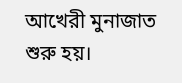আখেরী মুনাজাত শুরু হয়।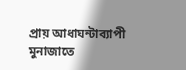প্রায় আধাঘন্টাব্যাপী মুনাজাতে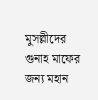মুসল্লীদের গুনাহ মাফের জন্য মহান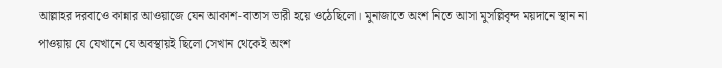আল্লাহর দরবাওে কান্নার আওয়াজে যেন আকাশ-বাতাস ভারী হয়ে ওঠেছিলো। মুনাজাতে অংশ নিতে আসা মুসল্লিবৃন্দ ময়দানে স্থান না পাওয়ায় যে যেখানে যে অবস্থায়ই ছিলো সেখান থেকেই অংশ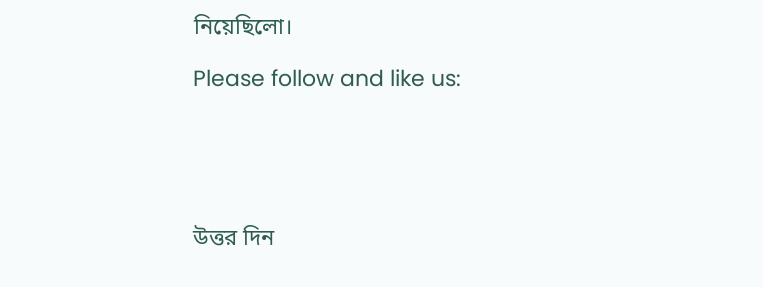নিয়েছিলো।

Please follow and like us:





উত্তর দিন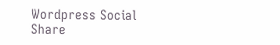Wordpress Social Share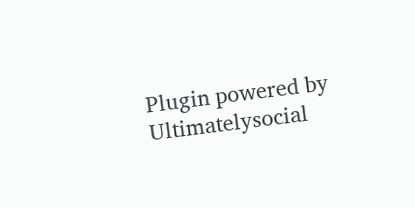Plugin powered by Ultimatelysocial